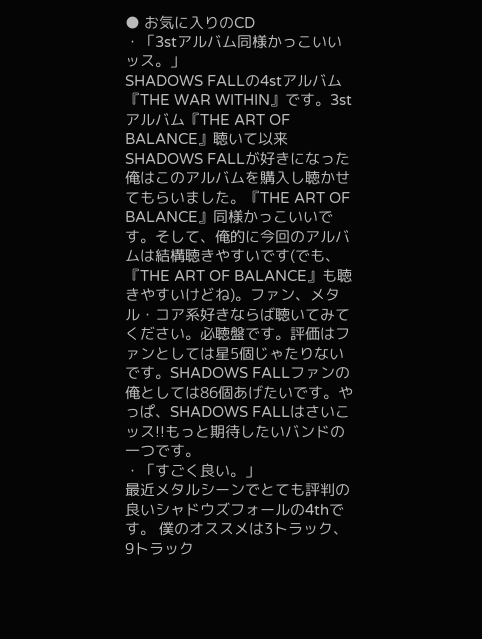● お気に入りのCD
・「3stアルバム同様かっこいいッス。」
SHADOWS FALLの4stアルバム『THE WAR WITHIN』です。3stアルバム『THE ART OF BALANCE』聴いて以来SHADOWS FALLが好きになった俺はこのアルバムを購入し聴かせてもらいました。『THE ART OF BALANCE』同様かっこいいです。そして、俺的に今回のアルバムは結構聴きやすいです(でも、『THE ART OF BALANCE』も聴きやすいけどね)。ファン、メタル・コア系好きならば聴いてみてください。必聴盤です。評価はファンとしては星5個じゃたりないです。SHADOWS FALLファンの俺としては86個あげたいです。やっぱ、SHADOWS FALLはさいこッス!!もっと期待したいバンドの一つです。
・「すごく良い。」
最近メタルシーンでとても評判の良いシャドウズフォールの4thです。 僕のオススメは3トラック、9トラック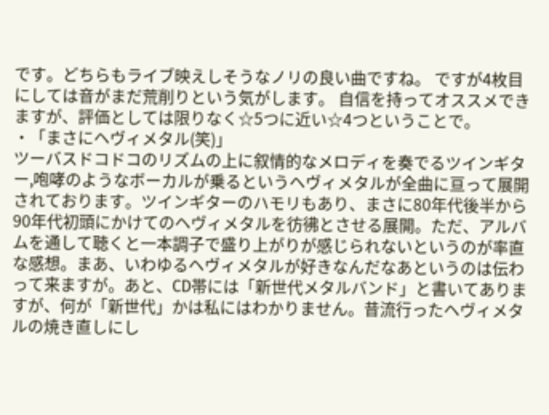です。どちらもライブ映えしそうなノリの良い曲ですね。 ですが4枚目にしては音がまだ荒削りという気がします。 自信を持ってオススメできますが、評価としては限りなく☆5つに近い☆4つということで。
・「まさにヘヴィメタル(笑)」
ツーバスドコドコのリズムの上に叙情的なメロディを奏でるツインギター,咆哮のようなボーカルが乗るというヘヴィメタルが全曲に亘って展開されております。ツインギターのハモリもあり、まさに80年代後半から90年代初頭にかけてのヘヴィメタルを彷彿とさせる展開。ただ、アルバムを通して聴くと一本調子で盛り上がりが感じられないというのが率直な感想。まあ、いわゆるヘヴィメタルが好きなんだなあというのは伝わって来ますが。あと、CD帯には「新世代メタルバンド」と書いてありますが、何が「新世代」かは私にはわかりません。昔流行ったヘヴィメタルの焼き直しにし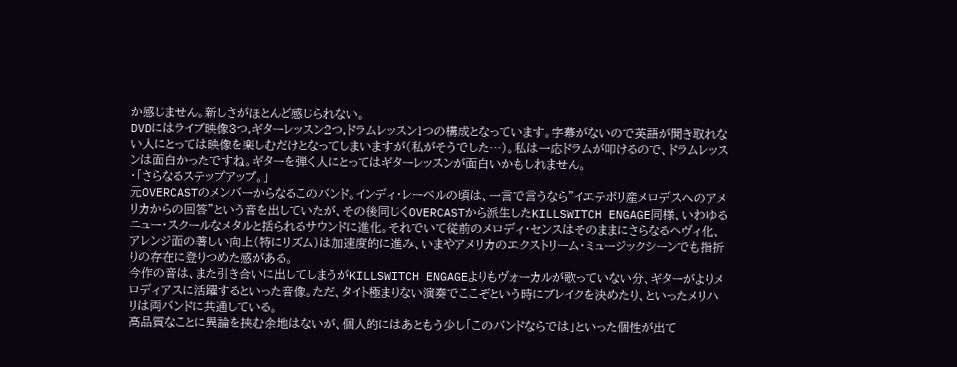か感じません。新しさがほとんど感じられない。
DVDにはライブ映像3つ,ギターレッスン2つ,ドラムレッスン1つの構成となっています。字幕がないので英語が聞き取れない人にとっては映像を楽しむだけとなってしまいますが(私がそうでした…)。私は一応ドラムが叩けるので、ドラムレッスンは面白かったですね。ギターを弾く人にとってはギターレッスンが面白いかもしれません。
・「さらなるステップアップ。」
元OVERCASTのメンバーからなるこのバンド。インディ・レーベルの頃は、一言で言うなら”イエテボリ産メロデスへのアメリカからの回答”という音を出していたが、その後同じくOVERCASTから派生したKILLSWITCH ENGAGE同様、いわゆるニュー・スクールなメタルと括られるサウンドに進化。それでいて従前のメロディ・センスはそのままにさらなるヘヴィ化、アレンジ面の著しい向上(特にリズム)は加速度的に進み、いまやアメリカのエクストリーム・ミュージックシーンでも指折りの存在に登りつめた感がある。
今作の音は、また引き合いに出してしまうがKILLSWITCH ENGAGEよりもヴォーカルが歌っていない分、ギターがよりメロディアスに活躍するといった音像。ただ、タイト極まりない演奏でここぞという時にブレイクを決めたり、といったメリハリは両バンドに共通している。
高品質なことに異論を挟む余地はないが、個人的にはあともう少し「このバンドならでは」といった個性が出て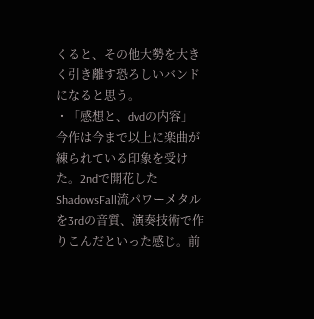くると、その他大勢を大きく引き離す恐ろしいバンドになると思う。
・「感想と、dvdの内容」
今作は今まで以上に楽曲が練られている印象を受けた。2ndで開花したShadowsFall流パワーメタルを3rdの音質、演奏技術で作りこんだといった感じ。前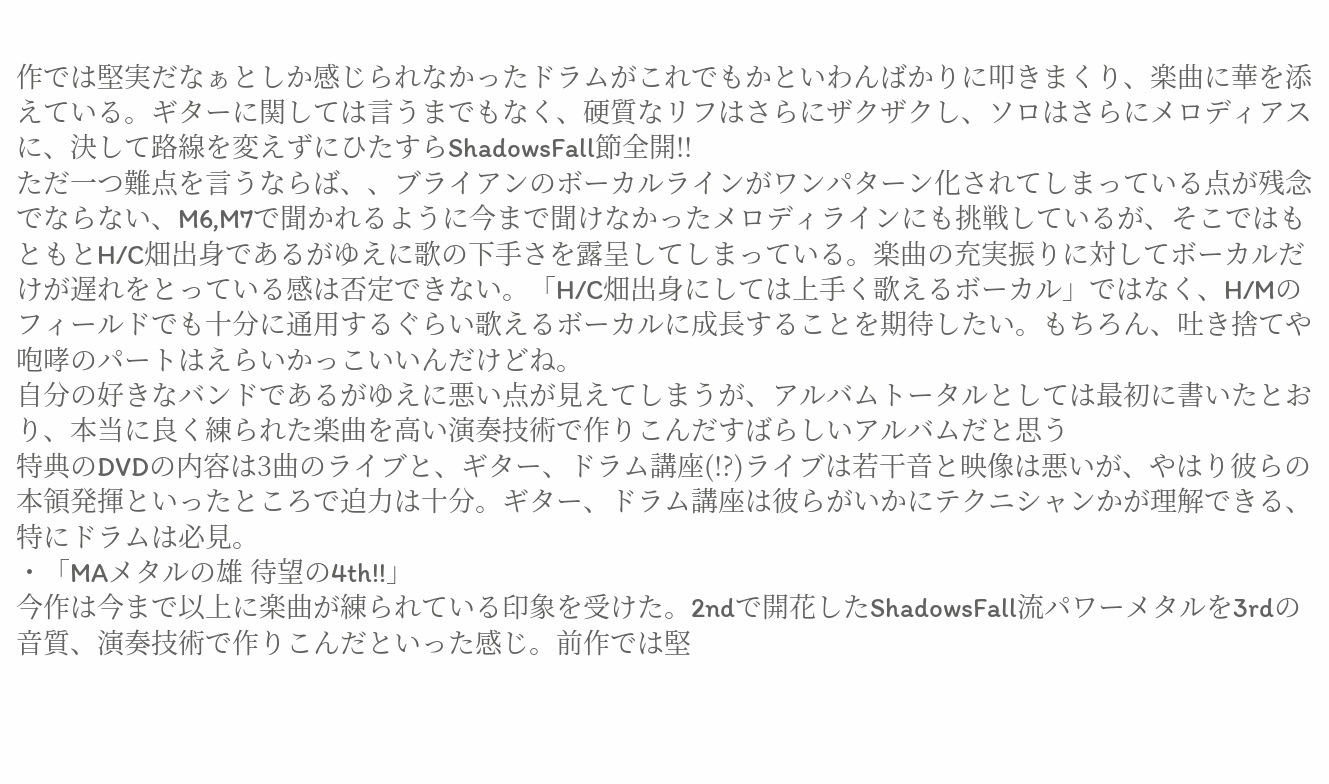作では堅実だなぁとしか感じられなかったドラムがこれでもかといわんばかりに叩きまくり、楽曲に華を添えている。ギターに関しては言うまでもなく、硬質なリフはさらにザクザクし、ソロはさらにメロディアスに、決して路線を変えずにひたすらShadowsFall節全開!!
ただ一つ難点を言うならば、、ブライアンのボーカルラインがワンパターン化されてしまっている点が残念でならない、M6,M7で聞かれるように今まで聞けなかったメロディラインにも挑戦しているが、そこではもともとH/C畑出身であるがゆえに歌の下手さを露呈してしまっている。楽曲の充実振りに対してボーカルだけが遅れをとっている感は否定できない。「H/C畑出身にしては上手く歌えるボーカル」ではなく、H/Mのフィールドでも十分に通用するぐらい歌えるボーカルに成長することを期待したい。もちろん、吐き捨てや咆哮のパートはえらいかっこいいんだけどね。
自分の好きなバンドであるがゆえに悪い点が見えてしまうが、アルバムトータルとしては最初に書いたとおり、本当に良く練られた楽曲を高い演奏技術で作りこんだすばらしいアルバムだと思う
特典のDVDの内容は3曲のライブと、ギター、ドラム講座(!?)ライブは若干音と映像は悪いが、やはり彼らの本領発揮といったところで迫力は十分。ギター、ドラム講座は彼らがいかにテクニシャンかが理解できる、特にドラムは必見。
・「MAメタルの雄 待望の4th!!」
今作は今まで以上に楽曲が練られている印象を受けた。2ndで開花したShadowsFall流パワーメタルを3rdの音質、演奏技術で作りこんだといった感じ。前作では堅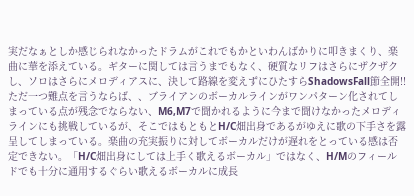実だなぁとしか感じられなかったドラムがこれでもかといわんばかりに叩きまくり、楽曲に華を添えている。ギターに関しては言うまでもなく、硬質なリフはさらにザクザクし、ソロはさらにメロディアスに、決して路線を変えずにひたすらShadowsFall節全開!!
ただ一つ難点を言うならば、、ブライアンのボーカルラインがワンパターン化されてしまっている点が残念でならない、M6,M7で聞かれるように今まで聞けなかったメロディラインにも挑戦しているが、そこではもともとH/C畑出身であるがゆえに歌の下手さを露呈してしまっている。楽曲の充実振りに対してボーカルだけが遅れをとっている感は否定できない。「H/C畑出身にしては上手く歌えるボーカル」ではなく、H/Mのフィールドでも十分に通用するぐらい歌えるボーカルに成長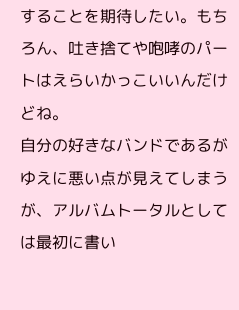することを期待したい。もちろん、吐き捨てや咆哮のパートはえらいかっこいいんだけどね。
自分の好きなバンドであるがゆえに悪い点が見えてしまうが、アルバムトータルとしては最初に書い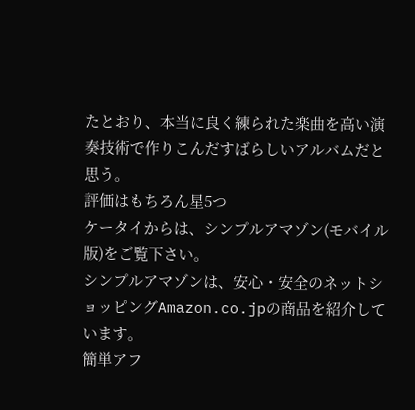たとおり、本当に良く練られた楽曲を高い演奏技術で作りこんだすばらしいアルバムだと思う。
評価はもちろん星5つ
ケータイからは、シンプルアマゾン(モバイル版)をご覧下さい。
シンプルアマゾンは、安心・安全のネットショッピングAmazon.co.jpの商品を紹介しています。
簡単アフ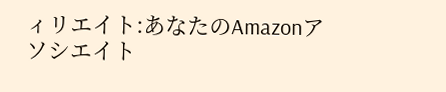ィリエイト:あなたのAmazonアソシエイト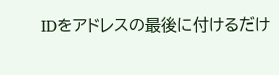IDをアドレスの最後に付けるだけ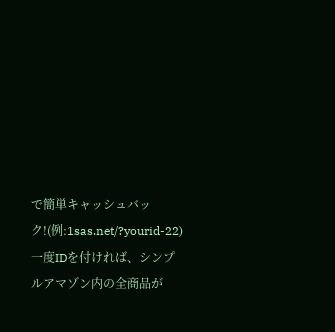で簡単キャッシュバック!(例:1sas.net/?yourid-22)一度IDを付ければ、シンプルアマゾン内の全商品が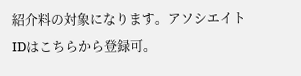紹介料の対象になります。アソシエイトIDはこちらから登録可。